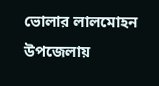ভোলার লালমোহন উপজেলায়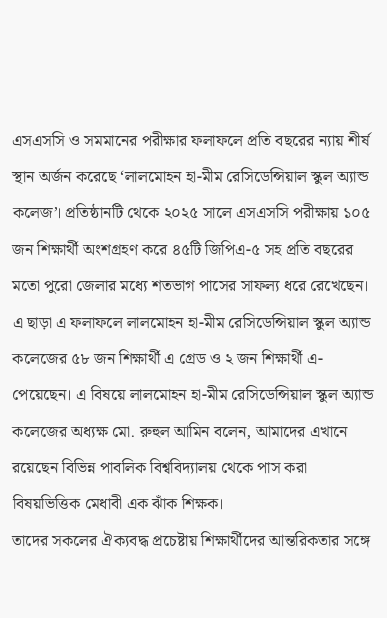এসএসসি ও সমমানের পরীক্ষার ফলাফলে প্রতি বছরের ন্যায় শীর্ষ স্থান অর্জন করেছে ‘লালমোহন হা-মীম রেসিডেন্সিয়াল স্কুল অ্যান্ড কলেজ’। প্রতিষ্ঠানটি থেকে ২০২৫ সালে এসএসসি পরীক্ষায় ১০৫ জন শিক্ষার্থী অংশগ্রহণ করে ৪৫টি জিপিএ-৫ সহ প্রতি বছরের মতো পুরো জেলার মধ্যে শতভাগ পাসের সাফল্য ধরে রেখেছেন।
এ ছাড়া এ ফলাফলে লালমোহন হা-মীম রেসিডেন্সিয়াল স্কুল অ্যান্ড কলেজের ৫৮ জন শিক্ষার্থী এ গ্রেড ও ২ জন শিক্ষার্থী এ- পেয়েছেন। এ বিষয়ে লালমোহন হা-মীম রেসিডেন্সিয়াল স্কুল অ্যান্ড কলেজের অধ্যক্ষ মো. রুহুল আমিন বলেন, আমাদের এখানে রয়েছেন বিভিন্ন পাবলিক বিশ্ববিদ্যালয় থেকে পাস করা বিষয়ভিত্তিক মেধাবী এক ঝাঁক শিক্ষক।
তাদের সকলের ঐক্যবদ্ধ প্রচেষ্টায় শিক্ষার্থীদের আন্তরিকতার সঙ্গে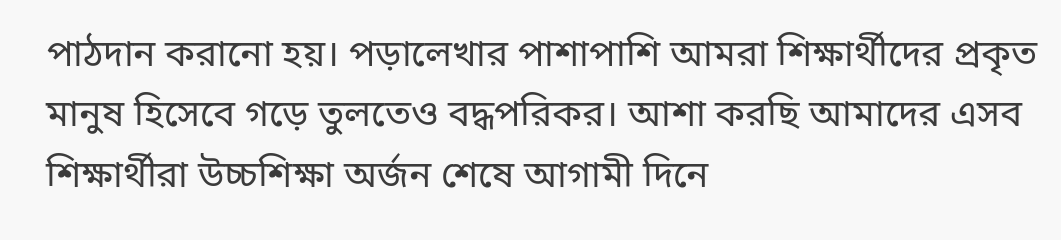পাঠদান করানো হয়। পড়ালেখার পাশাপাশি আমরা শিক্ষার্থীদের প্রকৃত মানুষ হিসেবে গড়ে তুলতেও বদ্ধপরিকর। আশা করছি আমাদের এসব শিক্ষার্থীরা উচ্চশিক্ষা অর্জন শেষে আগামী দিনে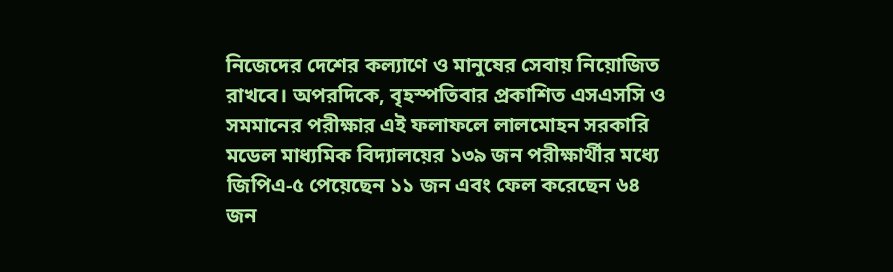নিজেদের দেশের কল্যাণে ও মানুষের সেবায় নিয়োজিত রাখবে। অপরদিকে, বৃহস্পতিবার প্রকাশিত এসএসসি ও সমমানের পরীক্ষার এই ফলাফলে লালমোহন সরকারি মডেল মাধ্যমিক বিদ্যালয়ের ১৩৯ জন পরীক্ষার্থীর মধ্যে জিপিএ-৫ পেয়েছেন ১১ জন এবং ফেল করেছেন ৬৪ জন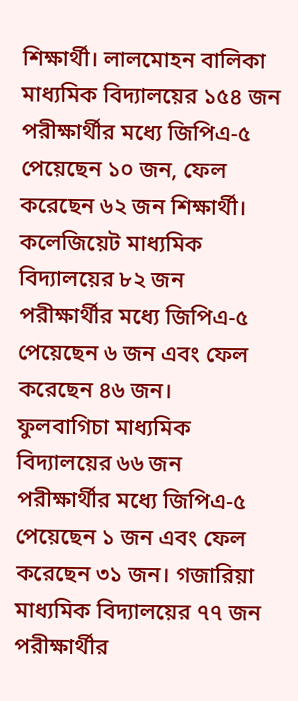শিক্ষার্থী। লালমোহন বালিকা মাধ্যমিক বিদ্যালয়ের ১৫৪ জন পরীক্ষার্থীর মধ্যে জিপিএ-৫ পেয়েছেন ১০ জন, ফেল করেছেন ৬২ জন শিক্ষার্থী। কলেজিয়েট মাধ্যমিক বিদ্যালয়ের ৮২ জন পরীক্ষার্থীর মধ্যে জিপিএ-৫ পেয়েছেন ৬ জন এবং ফেল করেছেন ৪৬ জন।
ফুলবাগিচা মাধ্যমিক বিদ্যালয়ের ৬৬ জন পরীক্ষার্থীর মধ্যে জিপিএ-৫ পেয়েছেন ১ জন এবং ফেল করেছেন ৩১ জন। গজারিয়া মাধ্যমিক বিদ্যালয়ের ৭৭ জন পরীক্ষার্থীর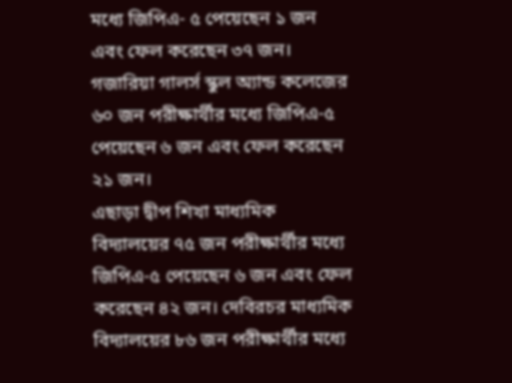মধ্যে জিপিএ- ৫ পেয়েছেন ১ জন এবং ফেল করেছেন ৩৭ জন। গজারিয়া গালর্স স্কুল অ্যান্ড কলেজের ৬০ জন পরীক্ষার্থীর মধ্যে জিপিএ-৫ পেয়েছেন ৬ জন এবং ফেল করেছেন ২১ জন।
এছাড়া দ্বীপ শিখা মাধ্যমিক বিদ্যালয়ের ৭৫ জন পরীক্ষার্থীর মধ্যে জিপিএ-৫ পেয়েছেন ৬ জন এবং ফেল করেছেন ৪২ জন। দেবিরচর মাধ্যমিক বিদ্যালয়ের ৮৬ জন পরীক্ষার্থীর মধ্যে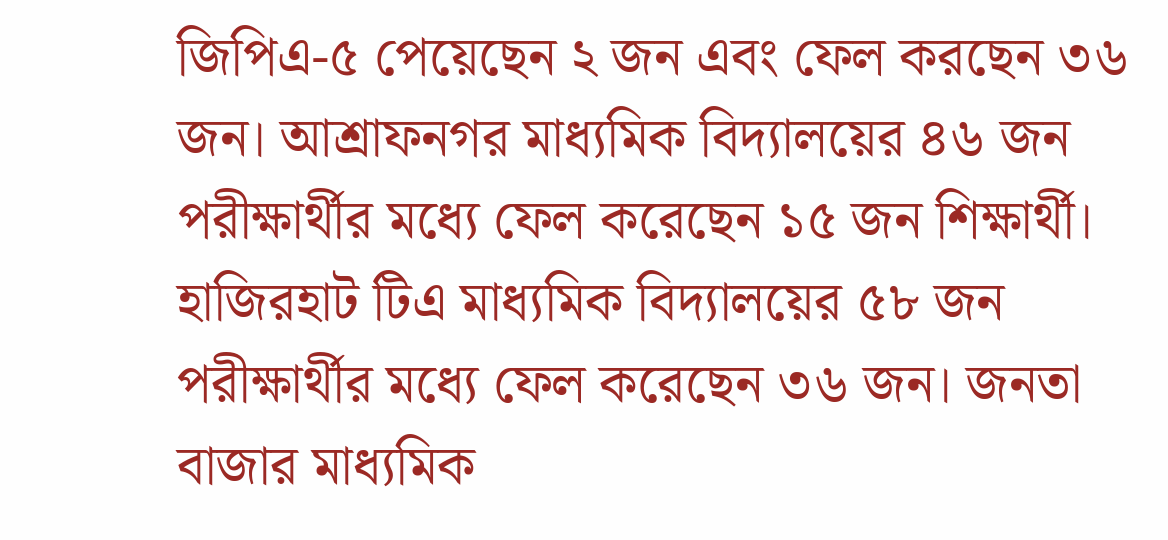জিপিএ-৫ পেয়েছেন ২ জন এবং ফেল করছেন ৩৬ জন। আশ্রাফনগর মাধ্যমিক বিদ্যালয়ের ৪৬ জন পরীক্ষার্থীর মধ্যে ফেল করেছেন ১৫ জন শিক্ষার্থী।
হাজিরহাট টিএ মাধ্যমিক বিদ্যালয়ের ৫৮ জন পরীক্ষার্থীর মধ্যে ফেল করেছেন ৩৬ জন। জনতা বাজার মাধ্যমিক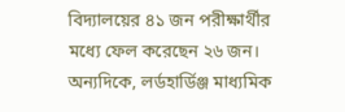বিদ্যালয়ের ৪১ জন পরীক্ষার্থীর মধ্যে ফেল করেছেন ২৬ জন। অন্যদিকে, লর্ডহার্ডিঞ্জ মাধ্যমিক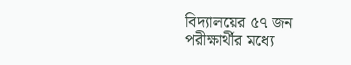বিদ্যালয়ের ৫৭ জন পরীক্ষার্থীর মধ্যে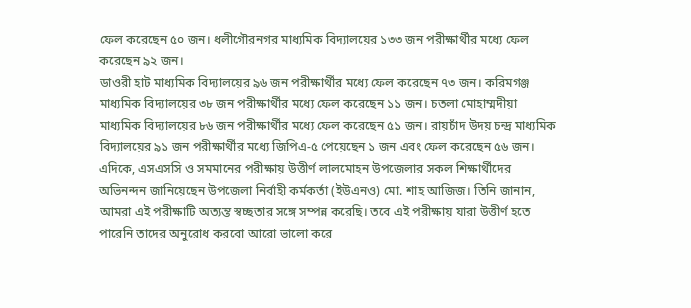ফেল করেছেন ৫০ জন। ধলীগৌরনগর মাধ্যমিক বিদ্যালয়ের ১৩৩ জন পরীক্ষার্থীর মধ্যে ফেল করেছেন ৯২ জন।
ডাওরী হাট মাধ্যমিক বিদ্যালয়ের ৯৬ জন পরীক্ষার্থীর মধ্যে ফেল করেছেন ৭৩ জন। করিমগঞ্জ মাধ্যমিক বিদ্যালয়ের ৩৮ জন পরীক্ষার্থীর মধ্যে ফেল করেছেন ১১ জন। চতলা মোহাম্মদীয়া মাধ্যমিক বিদ্যালয়ের ৮৬ জন পরীক্ষার্থীর মধ্যে ফেল করেছেন ৫১ জন। রায়চাঁদ উদয় চন্দ্র মাধ্যমিক বিদ্যালয়ের ৯১ জন পরীক্ষার্থীর মধ্যে জিপিএ-৫ পেয়েছেন ১ জন এবং ফেল করেছেন ৫৬ জন।
এদিকে, এসএসসি ও সমমানের পরীক্ষায় উত্তীর্ণ লালমোহন উপজেলার সকল শিক্ষার্থীদের অভিনন্দন জানিয়েছেন উপজেলা নির্বাহী কর্মকর্তা (ইউএনও) মো. শাহ আজিজ। তিনি জানান, আমরা এই পরীক্ষাটি অত্যন্ত স্বচ্ছতার সঙ্গে সম্পন্ন করেছি। তবে এই পরীক্ষায় যারা উত্তীর্ণ হতে পারেনি তাদের অনুরোধ করবো আরো ভালো করে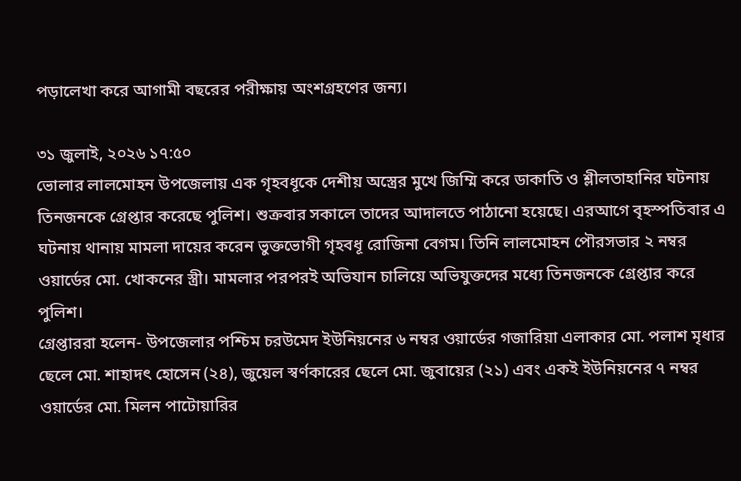পড়ালেখা করে আগামী বছরের পরীক্ষায় অংশগ্রহণের জন্য।

৩১ জুলাই, ২০২৬ ১৭:৫০
ভোলার লালমোহন উপজেলায় এক গৃহবধূকে দেশীয় অস্ত্রের মুখে জিম্মি করে ডাকাতি ও শ্লীলতাহানির ঘটনায় তিনজনকে গ্রেপ্তার করেছে পুলিশ। শুক্রবার সকালে তাদের আদালতে পাঠানো হয়েছে। এরআগে বৃহস্পতিবার এ ঘটনায় থানায় মামলা দায়ের করেন ভুক্তভোগী গৃহবধূ রোজিনা বেগম। তিনি লালমোহন পৌরসভার ২ নম্বর ওয়ার্ডের মো. খোকনের স্ত্রী। মামলার পরপরই অভিযান চালিয়ে অভিযুক্তদের মধ্যে তিনজনকে গ্রেপ্তার করে পুলিশ।
গ্রেপ্তাররা হলেন- উপজেলার পশ্চিম চরউমেদ ইউনিয়নের ৬ নম্বর ওয়ার্ডের গজারিয়া এলাকার মো. পলাশ মৃধার ছেলে মো. শাহাদৎ হোসেন (২৪), জুয়েল স্বর্ণকারের ছেলে মো. জুবায়ের (২১) এবং একই ইউনিয়নের ৭ নম্বর ওয়ার্ডের মো. মিলন পাটোয়ারির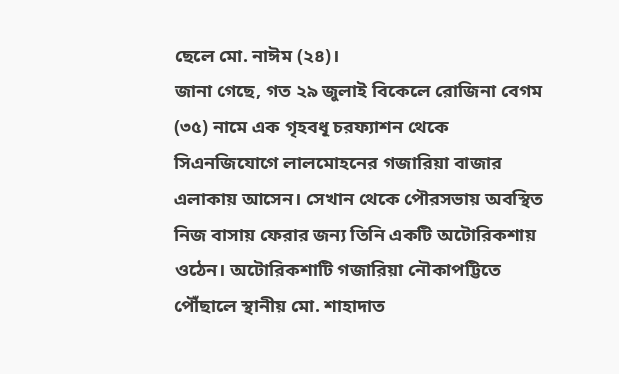ছেলে মো. নাঈম (২৪)।
জানা গেছে, গত ২৯ জুলাই বিকেলে রোজিনা বেগম (৩৫) নামে এক গৃহবধূ চরফ্যাশন থেকে সিএনজিযোগে লালমোহনের গজারিয়া বাজার এলাকায় আসেন। সেখান থেকে পৌরসভায় অবস্থিত নিজ বাসায় ফেরার জন্য তিনি একটি অটোরিকশায় ওঠেন। অটোরিকশাটি গজারিয়া নৌকাপট্টিতে পৌঁছালে স্থানীয় মো. শাহাদাত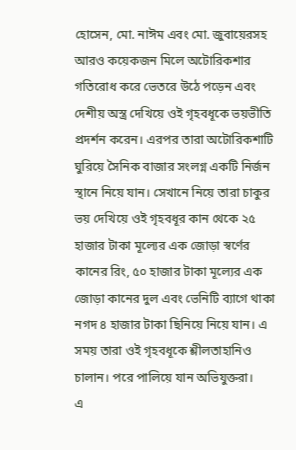হোসেন, মো. নাঈম এবং মো. জুবায়েরসহ আরও কয়েকজন মিলে অটোরিকশার গতিরোধ করে ভেতরে উঠে পড়েন এবং দেশীয় অস্ত্র দেখিয়ে ওই গৃহবধূকে ভয়ভীতি প্রদর্শন করেন। এরপর তারা অটোরিকশাটি ঘুরিয়ে সৈনিক বাজার সংলগ্ন একটি নির্জন স্থানে নিয়ে যান। সেখানে নিয়ে তারা চাকুর ভয় দেখিয়ে ওই গৃহবধূর কান থেকে ২৫ হাজার টাকা মূল্যের এক জোড়া স্বর্ণের কানের রিং, ৫০ হাজার টাকা মূল্যের এক জোড়া কানের দুল এবং ভেনিটি ব্যাগে থাকা নগদ ৪ হাজার টাকা ছিনিয়ে নিয়ে যান। এ সময় তারা ওই গৃহবধূকে শ্লীলতাহানিও চালান। পরে পালিয়ে যান অভিযুক্তরা।
এ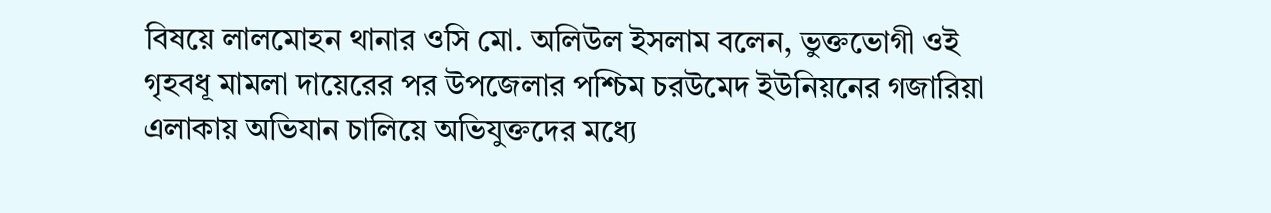বিষয়ে লালমোহন থানার ওসি মো. অলিউল ইসলাম বলেন, ভুক্তভোগী ওই গৃহবধূ মামলা দায়েরের পর উপজেলার পশ্চিম চরউমেদ ইউনিয়নের গজারিয়া এলাকায় অভিযান চালিয়ে অভিযুক্তদের মধ্যে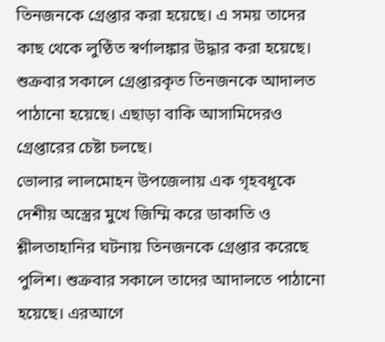তিনজনকে গ্রেপ্তার করা হয়েছে। এ সময় তাদের কাছ থেকে লুণ্ঠিত স্বর্ণালঙ্কার উদ্ধার করা হয়েছে। শুক্রবার সকালে গ্রেপ্তারকৃত তিনজনকে আদালত পাঠানো হয়েছে। এছাড়া বাকি আসামিদেরও গ্রেপ্তারের চেষ্টা চলছে।
ভোলার লালমোহন উপজেলায় এক গৃহবধূকে দেশীয় অস্ত্রের মুখে জিম্মি করে ডাকাতি ও শ্লীলতাহানির ঘটনায় তিনজনকে গ্রেপ্তার করেছে পুলিশ। শুক্রবার সকালে তাদের আদালতে পাঠানো হয়েছে। এরআগে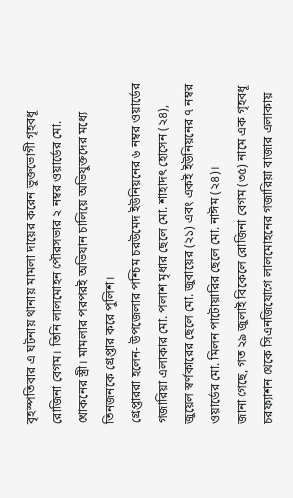বৃহস্পতিবার এ ঘটনায় থানায় মামলা দায়ের করেন ভুক্তভোগী গৃহবধূ রোজিনা বেগম। তিনি লালমোহন পৌরসভার ২ নম্বর ওয়ার্ডের মো. খোকনের স্ত্রী। মামলার পরপরই অভিযান চালিয়ে অভিযুক্তদের মধ্যে তিনজনকে গ্রেপ্তার করে পুলিশ।
গ্রেপ্তাররা হলেন- উপজেলার পশ্চিম চরউমেদ ইউনিয়নের ৬ নম্বর ওয়ার্ডের গজারিয়া এলাকার মো. পলাশ মৃধার ছেলে মো. শাহাদৎ হোসেন (২৪), জুয়েল স্বর্ণকারের ছেলে মো. জুবায়ের (২১) এবং একই ইউনিয়নের ৭ নম্বর ওয়ার্ডের মো. মিলন পাটোয়ারির ছেলে মো. নাঈম (২৪)।
জানা গেছে, গত ২৯ জুলাই বিকেলে রোজিনা বেগম (৩৫) নামে এক গৃহবধূ চরফ্যাশন থেকে সিএনজিযোগে লালমোহনের গজারিয়া বাজার এলাকায়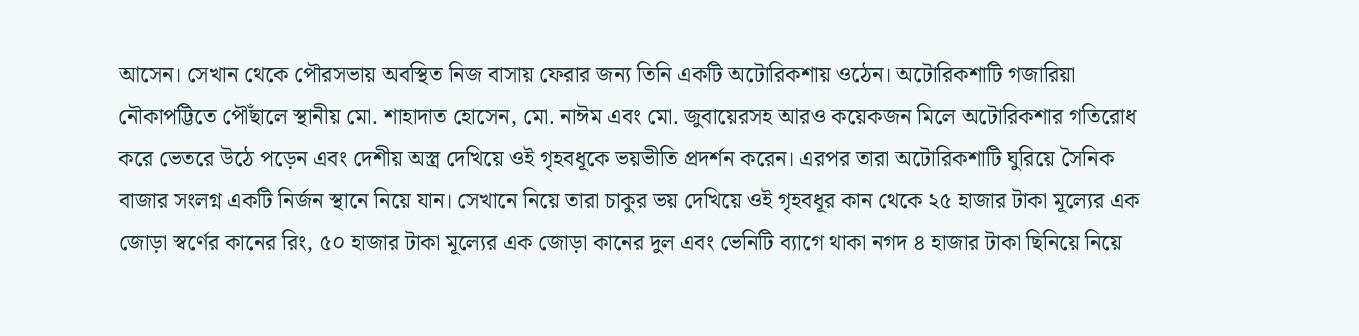আসেন। সেখান থেকে পৌরসভায় অবস্থিত নিজ বাসায় ফেরার জন্য তিনি একটি অটোরিকশায় ওঠেন। অটোরিকশাটি গজারিয়া নৌকাপট্টিতে পৌঁছালে স্থানীয় মো. শাহাদাত হোসেন, মো. নাঈম এবং মো. জুবায়েরসহ আরও কয়েকজন মিলে অটোরিকশার গতিরোধ করে ভেতরে উঠে পড়েন এবং দেশীয় অস্ত্র দেখিয়ে ওই গৃহবধূকে ভয়ভীতি প্রদর্শন করেন। এরপর তারা অটোরিকশাটি ঘুরিয়ে সৈনিক বাজার সংলগ্ন একটি নির্জন স্থানে নিয়ে যান। সেখানে নিয়ে তারা চাকুর ভয় দেখিয়ে ওই গৃহবধূর কান থেকে ২৫ হাজার টাকা মূল্যের এক জোড়া স্বর্ণের কানের রিং, ৫০ হাজার টাকা মূল্যের এক জোড়া কানের দুল এবং ভেনিটি ব্যাগে থাকা নগদ ৪ হাজার টাকা ছিনিয়ে নিয়ে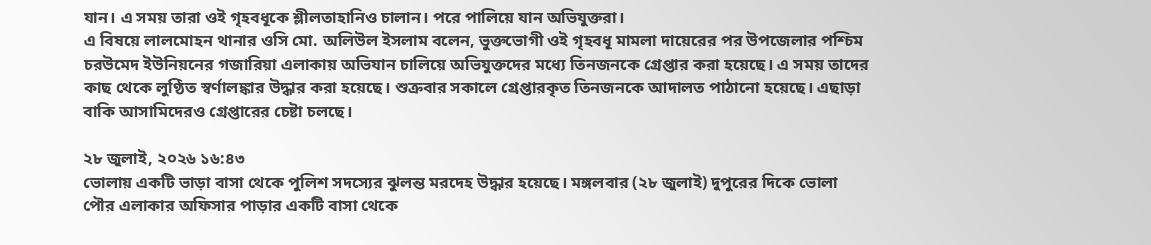যান। এ সময় তারা ওই গৃহবধূকে শ্লীলতাহানিও চালান। পরে পালিয়ে যান অভিযুক্তরা।
এ বিষয়ে লালমোহন থানার ওসি মো. অলিউল ইসলাম বলেন, ভুক্তভোগী ওই গৃহবধূ মামলা দায়েরের পর উপজেলার পশ্চিম চরউমেদ ইউনিয়নের গজারিয়া এলাকায় অভিযান চালিয়ে অভিযুক্তদের মধ্যে তিনজনকে গ্রেপ্তার করা হয়েছে। এ সময় তাদের কাছ থেকে লুণ্ঠিত স্বর্ণালঙ্কার উদ্ধার করা হয়েছে। শুক্রবার সকালে গ্রেপ্তারকৃত তিনজনকে আদালত পাঠানো হয়েছে। এছাড়া বাকি আসামিদেরও গ্রেপ্তারের চেষ্টা চলছে।

২৮ জুলাই, ২০২৬ ১৬:৪৩
ভোলায় একটি ভাড়া বাসা থেকে পুলিশ সদস্যের ঝুলন্ত মরদেহ উদ্ধার হয়েছে। মঙ্গলবার (২৮ জুলাই) দুপুরের দিকে ভোলা পৌর এলাকার অফিসার পাড়ার একটি বাসা থেকে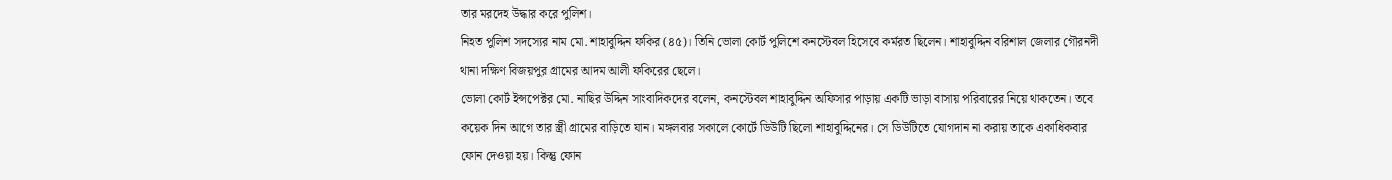তার মরদেহ উদ্ধার করে পুলিশ।
নিহত পুলিশ সদস্যের নাম মো. শাহাবুদ্দিন ফকির (৪৫)। তিনি ভোলা কোর্ট পুলিশে কনস্টেবল হিসেবে কর্মরত ছিলেন। শাহাবুদ্দিন বরিশাল জেলার গৌরনদী থানা দক্ষিণ বিজয়পুর গ্রামের আদম আলী ফকিরের ছেলে।
ভোলা কোর্ট ইন্সপেক্টর মো. নাছির উদ্দিন সাংবাদিকদের বলেন, কনস্টেবল শাহাবুদ্দিন অফিসার পাড়ায় একটি ভাড়া বাসায় পরিবারের নিয়ে থাকতেন। তবে কয়েক দিন আগে তার স্ত্রী গ্রামের বাড়িতে যান। মঙ্গলবার সকালে কোর্টে ডিউটি ছিলো শাহাবুদ্দিনের। সে ডিউটিতে যোগদান না করায় তাকে একাধিকবার ফোন দেওয়া হয়। কিন্তু ফোন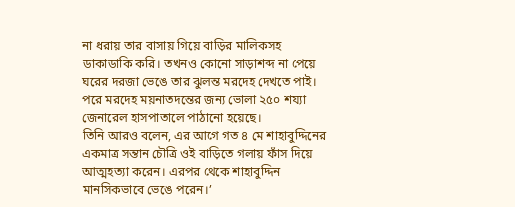না ধরায় তার বাসায় গিয়ে বাড়ির মালিকসহ ডাকাডাকি করি। তখনও কোনো সাড়াশব্দ না পেয়ে ঘরের দরজা ভেঙে তার ঝুলন্ত মরদেহ দেখতে পাই। পরে মরদেহ ময়নাতদন্তের জন্য ভোলা ২৫০ শয্যা জেনারেল হাসপাতালে পাঠানো হয়েছে।
তিনি আরও বলেন, এর আগে গত ৪ মে শাহাবুদ্দিনের একমাত্র সন্তান চৌত্রি ওই বাড়িতে গলায় ফাঁস দিয়ে আত্মহত্যা করেন। এরপর থেকে শাহাবুদ্দিন মানসিকভাবে ভেঙে পরেন।’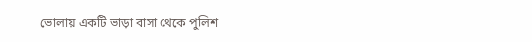ভোলায় একটি ভাড়া বাসা থেকে পুলিশ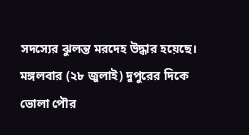সদস্যের ঝুলন্ত মরদেহ উদ্ধার হয়েছে। মঙ্গলবার (২৮ জুলাই) দুপুরের দিকে ভোলা পৌর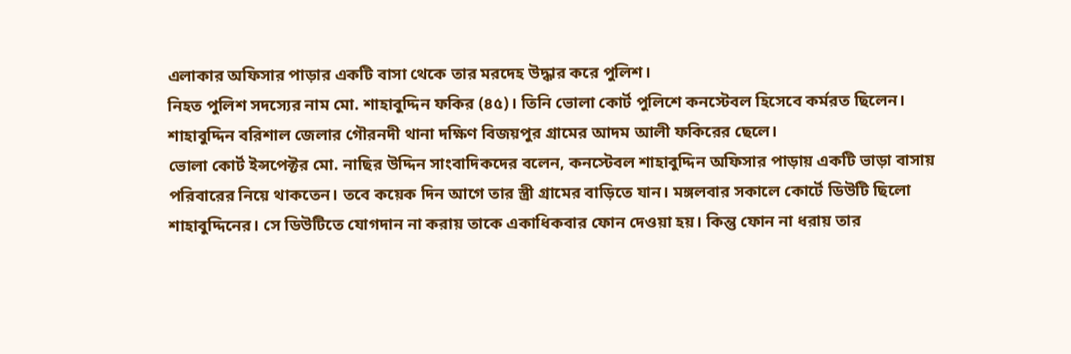এলাকার অফিসার পাড়ার একটি বাসা থেকে তার মরদেহ উদ্ধার করে পুলিশ।
নিহত পুলিশ সদস্যের নাম মো. শাহাবুদ্দিন ফকির (৪৫)। তিনি ভোলা কোর্ট পুলিশে কনস্টেবল হিসেবে কর্মরত ছিলেন। শাহাবুদ্দিন বরিশাল জেলার গৌরনদী থানা দক্ষিণ বিজয়পুর গ্রামের আদম আলী ফকিরের ছেলে।
ভোলা কোর্ট ইন্সপেক্টর মো. নাছির উদ্দিন সাংবাদিকদের বলেন, কনস্টেবল শাহাবুদ্দিন অফিসার পাড়ায় একটি ভাড়া বাসায় পরিবারের নিয়ে থাকতেন। তবে কয়েক দিন আগে তার স্ত্রী গ্রামের বাড়িতে যান। মঙ্গলবার সকালে কোর্টে ডিউটি ছিলো শাহাবুদ্দিনের। সে ডিউটিতে যোগদান না করায় তাকে একাধিকবার ফোন দেওয়া হয়। কিন্তু ফোন না ধরায় তার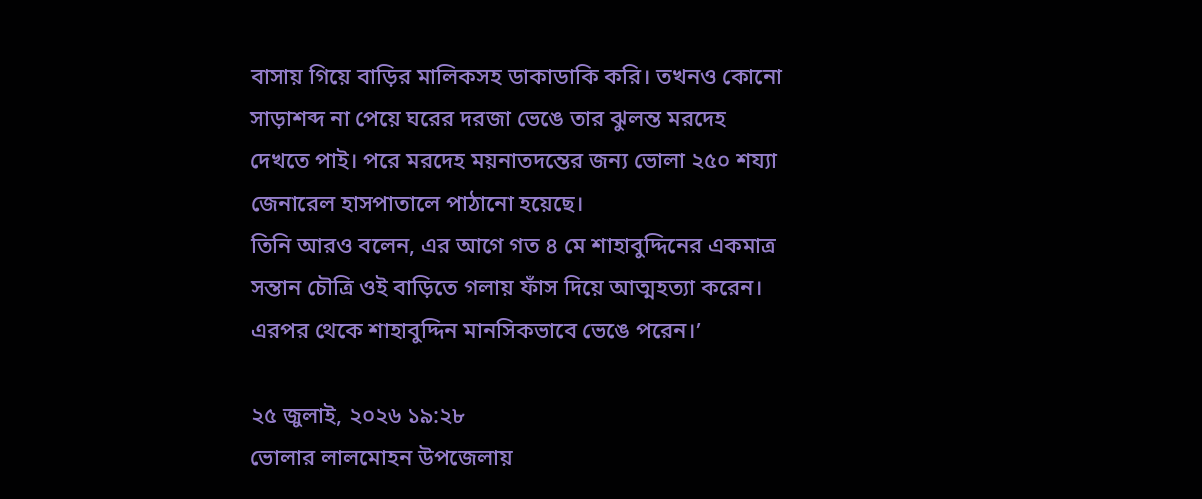বাসায় গিয়ে বাড়ির মালিকসহ ডাকাডাকি করি। তখনও কোনো সাড়াশব্দ না পেয়ে ঘরের দরজা ভেঙে তার ঝুলন্ত মরদেহ দেখতে পাই। পরে মরদেহ ময়নাতদন্তের জন্য ভোলা ২৫০ শয্যা জেনারেল হাসপাতালে পাঠানো হয়েছে।
তিনি আরও বলেন, এর আগে গত ৪ মে শাহাবুদ্দিনের একমাত্র সন্তান চৌত্রি ওই বাড়িতে গলায় ফাঁস দিয়ে আত্মহত্যা করেন। এরপর থেকে শাহাবুদ্দিন মানসিকভাবে ভেঙে পরেন।’

২৫ জুলাই, ২০২৬ ১৯:২৮
ভোলার লালমোহন উপজেলায়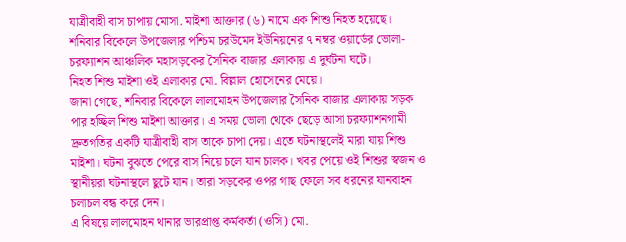যাত্রীবাহী বাস চাপায় মোসা. মাইশা আক্তার (৬) নামে এক শিশু নিহত হয়েছে। শনিবার বিকেলে উপজেলার পশ্চিম চরউমেদ ইউনিয়নের ৭ নম্বর ওয়ার্ডের ভোলা-চরফ্যাশন আঞ্চলিক মহাসড়কের সৈনিক বাজার এলাকায় এ দুর্ঘটনা ঘটে।
নিহত শিশু মাইশা ওই এলাকার মো. বিল্লাল হোসেনের মেয়ে।
জানা গেছে, শনিবার বিকেলে লালমোহন উপজেলার সৈনিক বাজার এলাকায় সড়ক পার হচ্ছিল শিশু মাইশা আক্তার। এ সময় ভোলা থেকে ছেড়ে আসা চরফ্যাশনগামী দ্রুতগতির একটি যাত্রীবাহী বাস তাকে চাপা দেয়। এতে ঘটনাস্থলেই মারা যায় শিশু মাইশা। ঘটনা বুঝতে পেরে বাস নিয়ে চলে যান চালক। খবর পেয়ে ওই শিশুর স্বজন ও স্থানীয়রা ঘটনাস্থলে ছুটে যান। তারা সড়কের ওপর গাছ ফেলে সব ধরনের যানবাহন চলাচল বন্ধ করে দেন।
এ বিষয়ে লালমোহন থানার ভারপ্রাপ্ত কর্মকর্তা (ওসি) মো.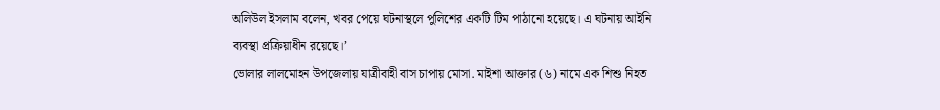অলিউল ইসলাম বলেন, খবর পেয়ে ঘটনাস্থলে পুলিশের একটি টিম পাঠানো হয়েছে। এ ঘটনায় আইনি ব্যবস্থা প্রক্রিয়াধীন রয়েছে।’
ভোলার লালমোহন উপজেলায় যাত্রীবাহী বাস চাপায় মোসা. মাইশা আক্তার (৬) নামে এক শিশু নিহত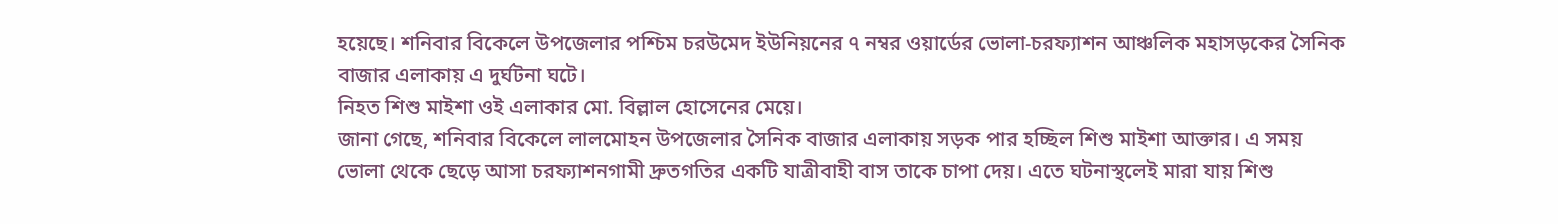হয়েছে। শনিবার বিকেলে উপজেলার পশ্চিম চরউমেদ ইউনিয়নের ৭ নম্বর ওয়ার্ডের ভোলা-চরফ্যাশন আঞ্চলিক মহাসড়কের সৈনিক বাজার এলাকায় এ দুর্ঘটনা ঘটে।
নিহত শিশু মাইশা ওই এলাকার মো. বিল্লাল হোসেনের মেয়ে।
জানা গেছে, শনিবার বিকেলে লালমোহন উপজেলার সৈনিক বাজার এলাকায় সড়ক পার হচ্ছিল শিশু মাইশা আক্তার। এ সময় ভোলা থেকে ছেড়ে আসা চরফ্যাশনগামী দ্রুতগতির একটি যাত্রীবাহী বাস তাকে চাপা দেয়। এতে ঘটনাস্থলেই মারা যায় শিশু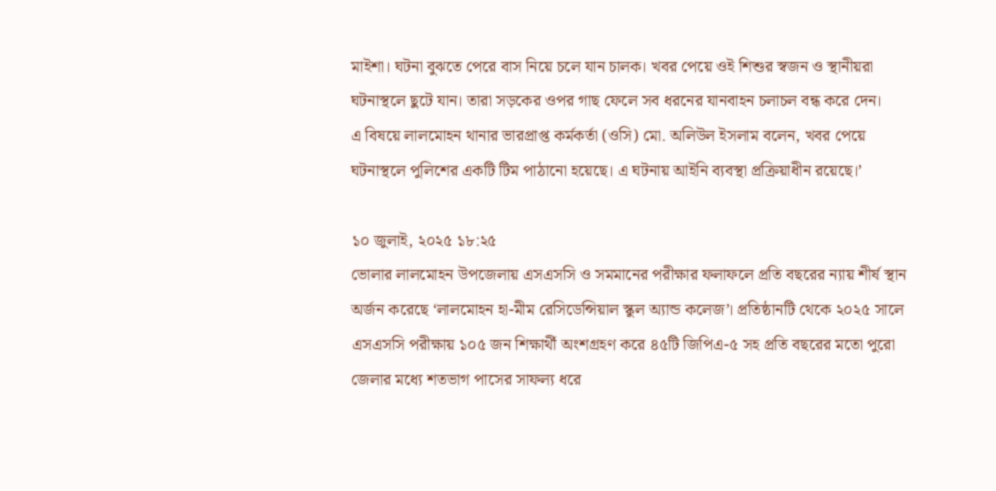মাইশা। ঘটনা বুঝতে পেরে বাস নিয়ে চলে যান চালক। খবর পেয়ে ওই শিশুর স্বজন ও স্থানীয়রা ঘটনাস্থলে ছুটে যান। তারা সড়কের ওপর গাছ ফেলে সব ধরনের যানবাহন চলাচল বন্ধ করে দেন।
এ বিষয়ে লালমোহন থানার ভারপ্রাপ্ত কর্মকর্তা (ওসি) মো. অলিউল ইসলাম বলেন, খবর পেয়ে ঘটনাস্থলে পুলিশের একটি টিম পাঠানো হয়েছে। এ ঘটনায় আইনি ব্যবস্থা প্রক্রিয়াধীন রয়েছে।’

১০ জুলাই, ২০২৫ ১৮:২৫
ভোলার লালমোহন উপজেলায় এসএসসি ও সমমানের পরীক্ষার ফলাফলে প্রতি বছরের ন্যায় শীর্ষ স্থান অর্জন করেছে ‘লালমোহন হা-মীম রেসিডেন্সিয়াল স্কুল অ্যান্ড কলেজ’। প্রতিষ্ঠানটি থেকে ২০২৫ সালে এসএসসি পরীক্ষায় ১০৫ জন শিক্ষার্থী অংশগ্রহণ করে ৪৫টি জিপিএ-৫ সহ প্রতি বছরের মতো পুরো জেলার মধ্যে শতভাগ পাসের সাফল্য ধরে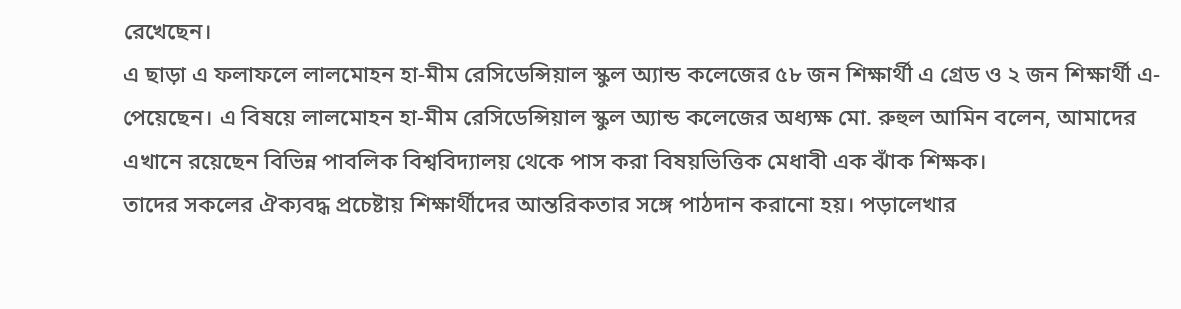রেখেছেন।
এ ছাড়া এ ফলাফলে লালমোহন হা-মীম রেসিডেন্সিয়াল স্কুল অ্যান্ড কলেজের ৫৮ জন শিক্ষার্থী এ গ্রেড ও ২ জন শিক্ষার্থী এ- পেয়েছেন। এ বিষয়ে লালমোহন হা-মীম রেসিডেন্সিয়াল স্কুল অ্যান্ড কলেজের অধ্যক্ষ মো. রুহুল আমিন বলেন, আমাদের এখানে রয়েছেন বিভিন্ন পাবলিক বিশ্ববিদ্যালয় থেকে পাস করা বিষয়ভিত্তিক মেধাবী এক ঝাঁক শিক্ষক।
তাদের সকলের ঐক্যবদ্ধ প্রচেষ্টায় শিক্ষার্থীদের আন্তরিকতার সঙ্গে পাঠদান করানো হয়। পড়ালেখার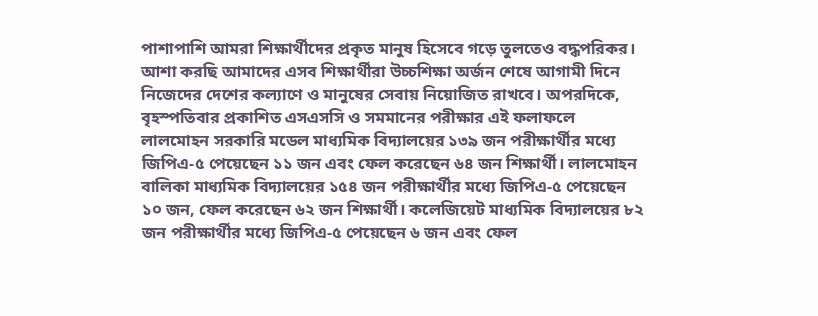পাশাপাশি আমরা শিক্ষার্থীদের প্রকৃত মানুষ হিসেবে গড়ে তুলতেও বদ্ধপরিকর। আশা করছি আমাদের এসব শিক্ষার্থীরা উচ্চশিক্ষা অর্জন শেষে আগামী দিনে নিজেদের দেশের কল্যাণে ও মানুষের সেবায় নিয়োজিত রাখবে। অপরদিকে, বৃহস্পতিবার প্রকাশিত এসএসসি ও সমমানের পরীক্ষার এই ফলাফলে লালমোহন সরকারি মডেল মাধ্যমিক বিদ্যালয়ের ১৩৯ জন পরীক্ষার্থীর মধ্যে জিপিএ-৫ পেয়েছেন ১১ জন এবং ফেল করেছেন ৬৪ জন শিক্ষার্থী। লালমোহন বালিকা মাধ্যমিক বিদ্যালয়ের ১৫৪ জন পরীক্ষার্থীর মধ্যে জিপিএ-৫ পেয়েছেন ১০ জন, ফেল করেছেন ৬২ জন শিক্ষার্থী। কলেজিয়েট মাধ্যমিক বিদ্যালয়ের ৮২ জন পরীক্ষার্থীর মধ্যে জিপিএ-৫ পেয়েছেন ৬ জন এবং ফেল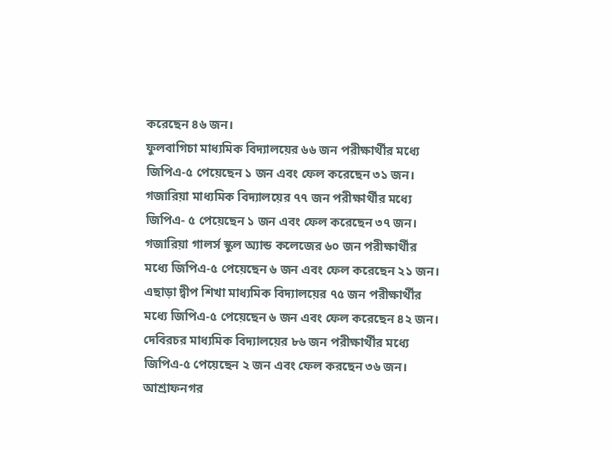করেছেন ৪৬ জন।
ফুলবাগিচা মাধ্যমিক বিদ্যালয়ের ৬৬ জন পরীক্ষার্থীর মধ্যে জিপিএ-৫ পেয়েছেন ১ জন এবং ফেল করেছেন ৩১ জন। গজারিয়া মাধ্যমিক বিদ্যালয়ের ৭৭ জন পরীক্ষার্থীর মধ্যে জিপিএ- ৫ পেয়েছেন ১ জন এবং ফেল করেছেন ৩৭ জন। গজারিয়া গালর্স স্কুল অ্যান্ড কলেজের ৬০ জন পরীক্ষার্থীর মধ্যে জিপিএ-৫ পেয়েছেন ৬ জন এবং ফেল করেছেন ২১ জন।
এছাড়া দ্বীপ শিখা মাধ্যমিক বিদ্যালয়ের ৭৫ জন পরীক্ষার্থীর মধ্যে জিপিএ-৫ পেয়েছেন ৬ জন এবং ফেল করেছেন ৪২ জন। দেবিরচর মাধ্যমিক বিদ্যালয়ের ৮৬ জন পরীক্ষার্থীর মধ্যে জিপিএ-৫ পেয়েছেন ২ জন এবং ফেল করছেন ৩৬ জন। আশ্রাফনগর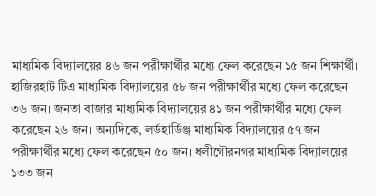মাধ্যমিক বিদ্যালয়ের ৪৬ জন পরীক্ষার্থীর মধ্যে ফেল করেছেন ১৫ জন শিক্ষার্থী।
হাজিরহাট টিএ মাধ্যমিক বিদ্যালয়ের ৫৮ জন পরীক্ষার্থীর মধ্যে ফেল করেছেন ৩৬ জন। জনতা বাজার মাধ্যমিক বিদ্যালয়ের ৪১ জন পরীক্ষার্থীর মধ্যে ফেল করেছেন ২৬ জন। অন্যদিকে, লর্ডহার্ডিঞ্জ মাধ্যমিক বিদ্যালয়ের ৫৭ জন পরীক্ষার্থীর মধ্যে ফেল করেছেন ৫০ জন। ধলীগৌরনগর মাধ্যমিক বিদ্যালয়ের ১৩৩ জন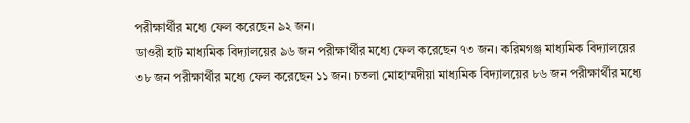পরীক্ষার্থীর মধ্যে ফেল করেছেন ৯২ জন।
ডাওরী হাট মাধ্যমিক বিদ্যালয়ের ৯৬ জন পরীক্ষার্থীর মধ্যে ফেল করেছেন ৭৩ জন। করিমগঞ্জ মাধ্যমিক বিদ্যালয়ের ৩৮ জন পরীক্ষার্থীর মধ্যে ফেল করেছেন ১১ জন। চতলা মোহাম্মদীয়া মাধ্যমিক বিদ্যালয়ের ৮৬ জন পরীক্ষার্থীর মধ্যে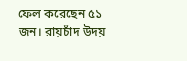ফেল করেছেন ৫১ জন। রায়চাঁদ উদয়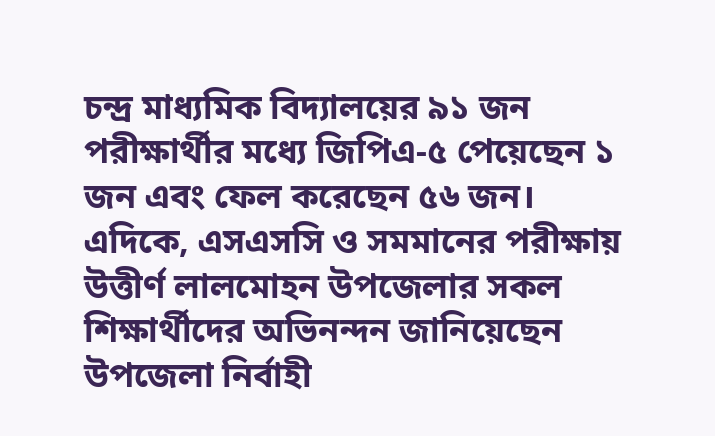চন্দ্র মাধ্যমিক বিদ্যালয়ের ৯১ জন পরীক্ষার্থীর মধ্যে জিপিএ-৫ পেয়েছেন ১ জন এবং ফেল করেছেন ৫৬ জন।
এদিকে, এসএসসি ও সমমানের পরীক্ষায় উত্তীর্ণ লালমোহন উপজেলার সকল শিক্ষার্থীদের অভিনন্দন জানিয়েছেন উপজেলা নির্বাহী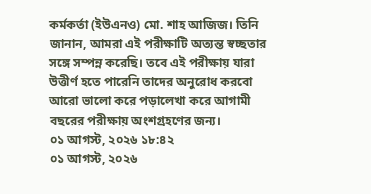কর্মকর্তা (ইউএনও) মো. শাহ আজিজ। তিনি জানান, আমরা এই পরীক্ষাটি অত্যন্ত স্বচ্ছতার সঙ্গে সম্পন্ন করেছি। তবে এই পরীক্ষায় যারা উত্তীর্ণ হতে পারেনি তাদের অনুরোধ করবো আরো ভালো করে পড়ালেখা করে আগামী বছরের পরীক্ষায় অংশগ্রহণের জন্য।
০১ আগস্ট, ২০২৬ ১৮:৪২
০১ আগস্ট, ২০২৬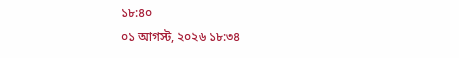১৮:৪০
০১ আগস্ট, ২০২৬ ১৮:৩৪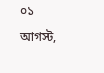০১ আগস্ট,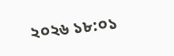২০২৬ ১৮:০১